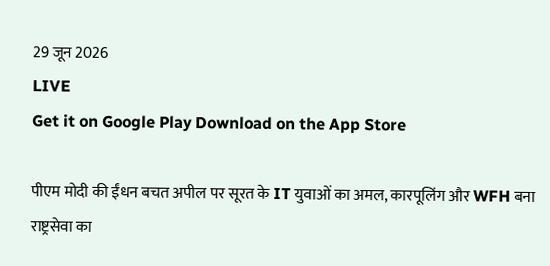29 जून 2026
LIVE
Get it on Google Play Download on the App Store

पीएम मोदी की ईंधन बचत अपील पर सूरत के IT युवाओं का अमल, कारपूलिंग और WFH बना राष्ट्रसेवा का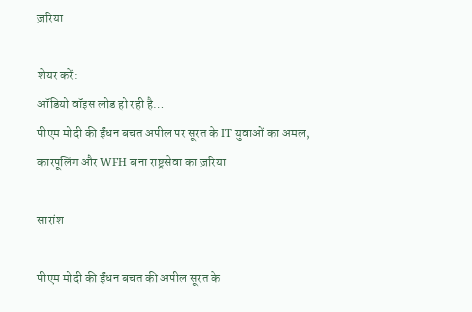ज़रिया

शेयर करें:
ऑडियो वॉइस लोड हो रही है…
पीएम मोदी की ईंधन बचत अपील पर सूरत के IT युवाओं का अमल, कारपूलिंग और WFH बना राष्ट्रसेवा का ज़रिया

सारांश

पीएम मोदी की ईंधन बचत की अपील सूरत के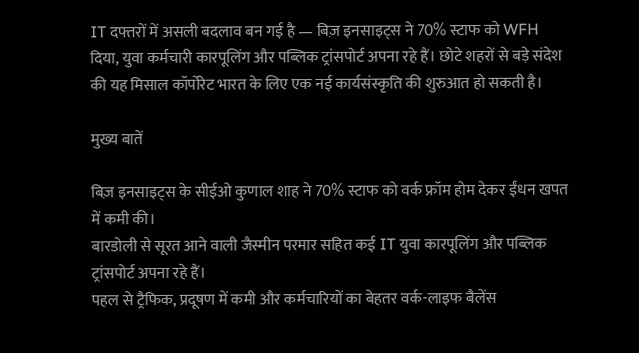IT दफ्तरों में असली बदलाव बन गई है — बिज़ इनसाइट्स ने 70% स्टाफ को WFH दिया, युवा कर्मचारी कारपूलिंग और पब्लिक ट्रांसपोर्ट अपना रहे हैं। छोटे शहरों से बड़े संदेश की यह मिसाल कॉर्पोरेट भारत के लिए एक नई कार्यसंस्कृति की शुरुआत हो सकती है।

मुख्य बातें

बिज़ इनसाइट्स के सीईओ कुणाल शाह ने 70% स्टाफ को वर्क फ्रॉम होम देकर ईंधन खपत में कमी की।
बारडोली से सूरत आने वाली जैस्मीन परमार सहित कई IT युवा कारपूलिंग और पब्लिक ट्रांसपोर्ट अपना रहे हैं।
पहल से ट्रैफिक, प्रदूषण में कमी और कर्मचारियों का बेहतर वर्क-लाइफ बैलेंस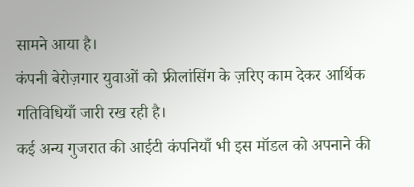सामने आया है।
कंपनी बेरोज़गार युवाओं को फ्रीलांसिंग के ज़रिए काम देकर आर्थिक गतिविधियाँ जारी रख रही है।
कई अन्य गुजरात की आईटी कंपनियाँ भी इस मॉडल को अपनाने की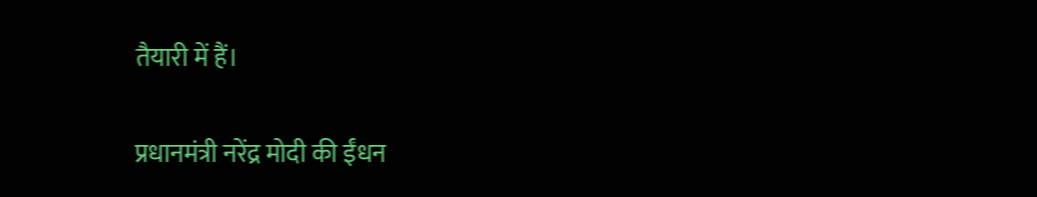तैयारी में हैं।

प्रधानमंत्री नरेंद्र मोदी की ईंधन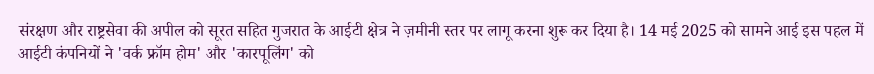संरक्षण और राष्ट्रसेवा की अपील को सूरत सहित गुजरात के आईटी क्षेत्र ने ज़मीनी स्तर पर लागू करना शुरू कर दिया है। 14 मई 2025 को सामने आई इस पहल में आईटी कंपनियों ने 'वर्क फ्रॉम होम' और 'कारपूलिंग' को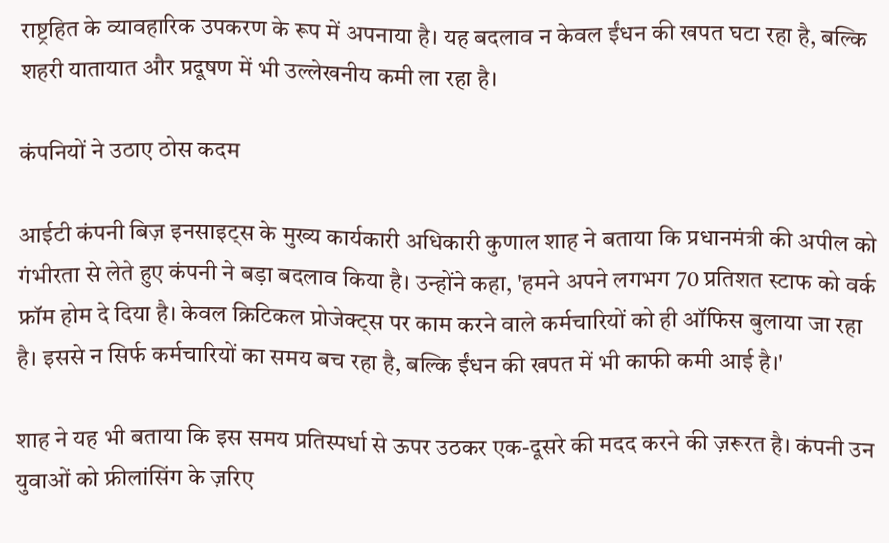राष्ट्रहित के व्यावहारिक उपकरण के रूप में अपनाया है। यह बदलाव न केवल ईंधन की खपत घटा रहा है, बल्कि शहरी यातायात और प्रदूषण में भी उल्लेखनीय कमी ला रहा है।

कंपनियों ने उठाए ठोस कदम

आईटी कंपनी बिज़ इनसाइट्स के मुख्य कार्यकारी अधिकारी कुणाल शाह ने बताया कि प्रधानमंत्री की अपील को गंभीरता से लेते हुए कंपनी ने बड़ा बदलाव किया है। उन्होंने कहा, 'हमने अपने लगभग 70 प्रतिशत स्टाफ को वर्क फ्रॉम होम दे दिया है। केवल क्रिटिकल प्रोजेक्ट्स पर काम करने वाले कर्मचारियों को ही ऑफिस बुलाया जा रहा है। इससे न सिर्फ कर्मचारियों का समय बच रहा है, बल्कि ईंधन की खपत में भी काफी कमी आई है।'

शाह ने यह भी बताया कि इस समय प्रतिस्पर्धा से ऊपर उठकर एक-दूसरे की मदद करने की ज़रूरत है। कंपनी उन युवाओं को फ्रीलांसिंग के ज़रिए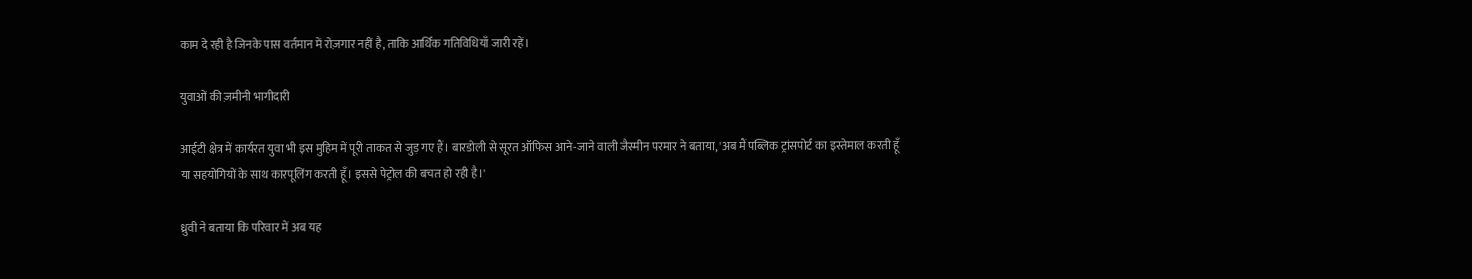काम दे रही है जिनके पास वर्तमान में रोज़गार नहीं है, ताकि आर्थिक गतिविधियाँ जारी रहें।

युवाओं की ज़मीनी भागीदारी

आईटी क्षेत्र में कार्यरत युवा भी इस मुहिम में पूरी ताकत से जुड़ गए हैं। बारडोली से सूरत ऑफिस आने-जाने वाली जैस्मीन परमार ने बताया, 'अब मैं पब्लिक ट्रांसपोर्ट का इस्तेमाल करती हूँ या सहयोगियों के साथ कारपूलिंग करती हूँ। इससे पेट्रोल की बचत हो रही है।'

ध्रुवी ने बताया कि परिवार में अब यह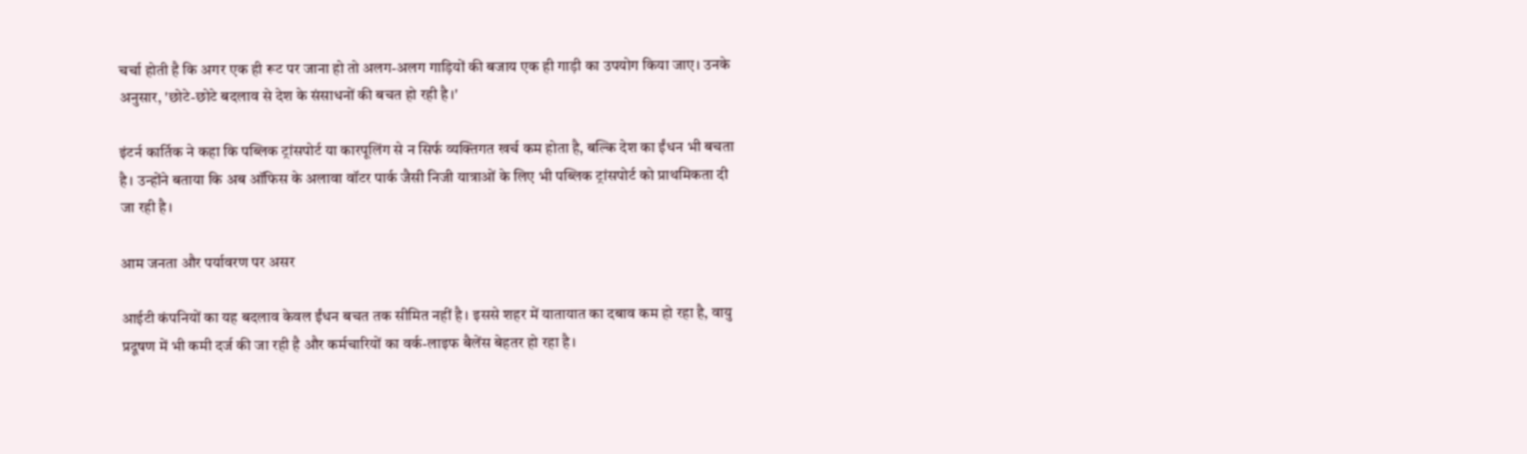चर्चा होती है कि अगर एक ही रूट पर जाना हो तो अलग-अलग गाड़ियों की बजाय एक ही गाड़ी का उपयोग किया जाए। उनके अनुसार, 'छोटे-छोटे बदलाव से देश के संसाधनों की बचत हो रही है।'

इंटर्न कार्तिक ने कहा कि पब्लिक ट्रांसपोर्ट या कारपूलिंग से न सिर्फ व्यक्तिगत खर्च कम होता है, बल्कि देश का ईंधन भी बचता है। उन्होंने बताया कि अब ऑफिस के अलावा वॉटर पार्क जैसी निजी यात्राओं के लिए भी पब्लिक ट्रांसपोर्ट को प्राथमिकता दी जा रही है।

आम जनता और पर्यावरण पर असर

आईटी कंपनियों का यह बदलाव केवल ईंधन बचत तक सीमित नहीं है। इससे शहर में यातायात का दबाव कम हो रहा है, वायु प्रदूषण में भी कमी दर्ज की जा रही है और कर्मचारियों का वर्क-लाइफ बैलेंस बेहतर हो रहा है।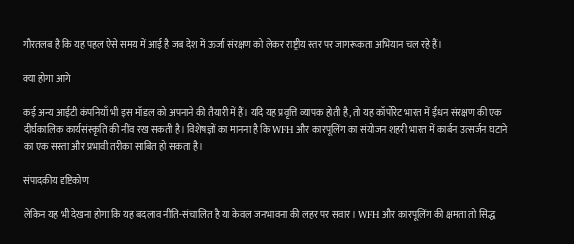गौरतलब है कि यह पहल ऐसे समय में आई है जब देश में ऊर्जा संरक्षण को लेकर राष्ट्रीय स्तर पर जागरूकता अभियान चल रहे हैं।

क्या होगा आगे

कई अन्य आईटी कंपनियाँ भी इस मॉडल को अपनाने की तैयारी में हैं। यदि यह प्रवृत्ति व्यापक होती है, तो यह कॉर्पोरेट भारत में ईंधन संरक्षण की एक दीर्घकालिक कार्यसंस्कृति की नींव रख सकती है। विशेषज्ञों का मानना है कि WFH और कारपूलिंग का संयोजन शहरी भारत में कार्बन उत्सर्जन घटाने का एक सस्ता और प्रभावी तरीका साबित हो सकता है।

संपादकीय दृष्टिकोण

लेकिन यह भी देखना होगा कि यह बदलाव नीति-संचालित है या केवल जनभावना की लहर पर सवार। WFH और कारपूलिंग की क्षमता तो सिद्ध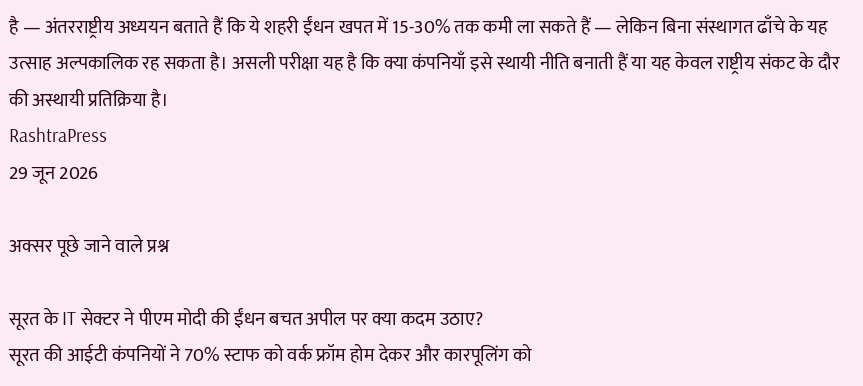है — अंतरराष्ट्रीय अध्ययन बताते हैं कि ये शहरी ईंधन खपत में 15-30% तक कमी ला सकते हैं — लेकिन बिना संस्थागत ढाँचे के यह उत्साह अल्पकालिक रह सकता है। असली परीक्षा यह है कि क्या कंपनियाँ इसे स्थायी नीति बनाती हैं या यह केवल राष्ट्रीय संकट के दौर की अस्थायी प्रतिक्रिया है।
RashtraPress
29 जून 2026

अक्सर पूछे जाने वाले प्रश्न

सूरत के IT सेक्टर ने पीएम मोदी की ईंधन बचत अपील पर क्या कदम उठाए?
सूरत की आईटी कंपनियों ने 70% स्टाफ को वर्क फ्रॉम होम देकर और कारपूलिंग को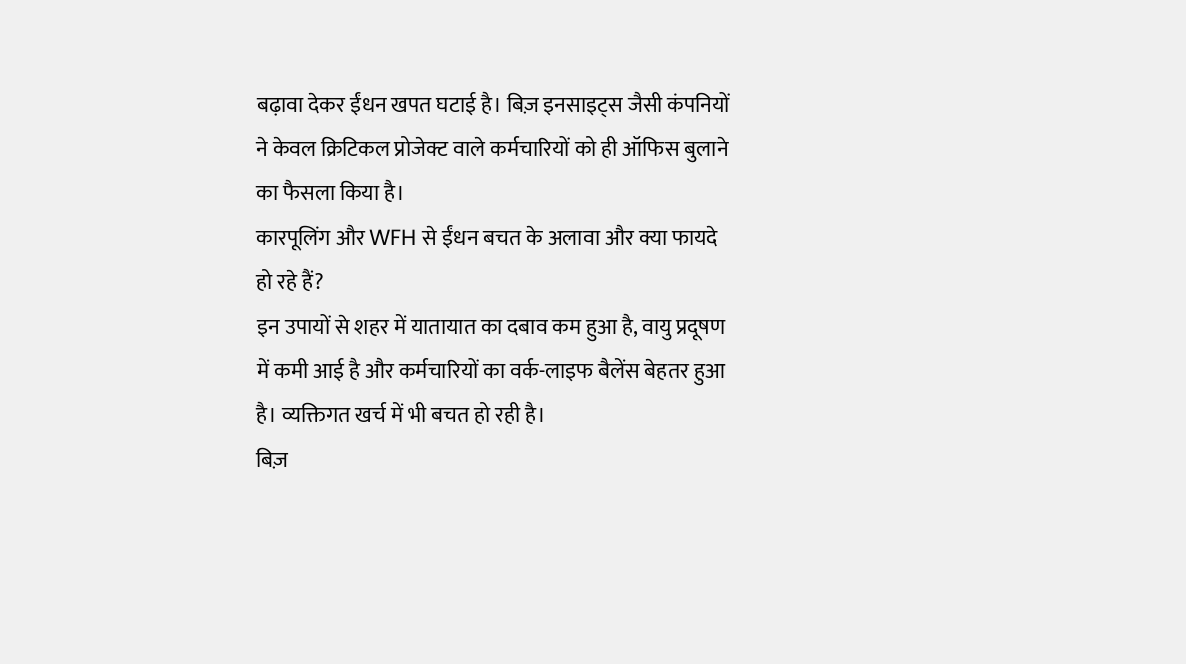बढ़ावा देकर ईंधन खपत घटाई है। बिज़ इनसाइट्स जैसी कंपनियों ने केवल क्रिटिकल प्रोजेक्ट वाले कर्मचारियों को ही ऑफिस बुलाने का फैसला किया है।
कारपूलिंग और WFH से ईंधन बचत के अलावा और क्या फायदे हो रहे हैं?
इन उपायों से शहर में यातायात का दबाव कम हुआ है, वायु प्रदूषण में कमी आई है और कर्मचारियों का वर्क-लाइफ बैलेंस बेहतर हुआ है। व्यक्तिगत खर्च में भी बचत हो रही है।
बिज़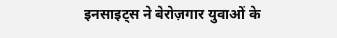इनसाइट्स ने बेरोज़गार युवाओं के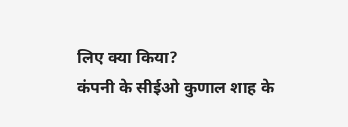लिए क्या किया?
कंपनी के सीईओ कुणाल शाह के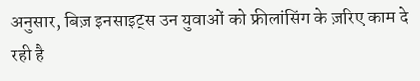अनुसार, बिज़ इनसाइट्स उन युवाओं को फ्रीलांसिंग के ज़रिए काम दे रही है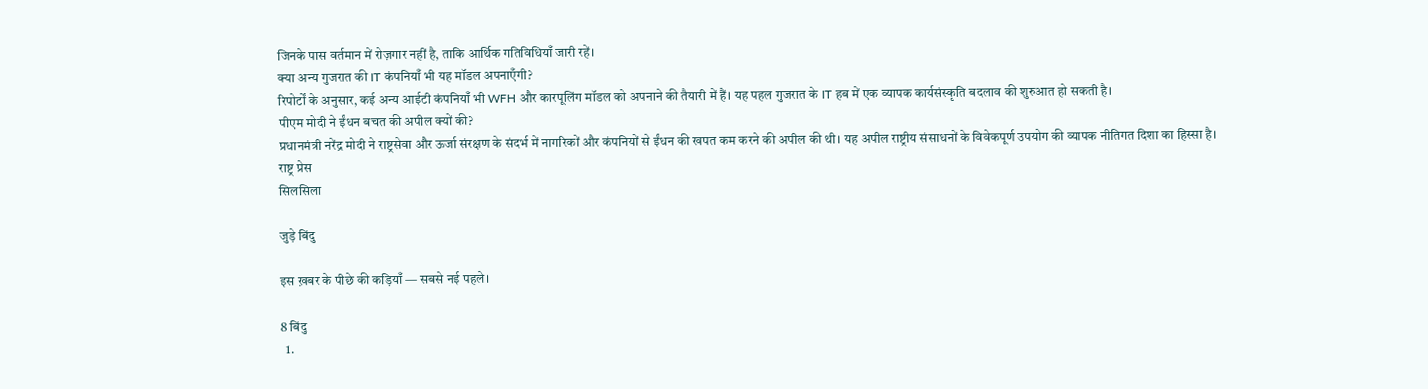जिनके पास वर्तमान में रोज़गार नहीं है, ताकि आर्थिक गतिविधियाँ जारी रहें।
क्या अन्य गुजरात की IT कंपनियाँ भी यह मॉडल अपनाएँगी?
रिपोर्टों के अनुसार, कई अन्य आईटी कंपनियाँ भी WFH और कारपूलिंग मॉडल को अपनाने की तैयारी में हैं। यह पहल गुजरात के IT हब में एक व्यापक कार्यसंस्कृति बदलाव की शुरुआत हो सकती है।
पीएम मोदी ने ईंधन बचत की अपील क्यों की?
प्रधानमंत्री नरेंद्र मोदी ने राष्ट्रसेवा और ऊर्जा संरक्षण के संदर्भ में नागरिकों और कंपनियों से ईंधन की खपत कम करने की अपील की थी। यह अपील राष्ट्रीय संसाधनों के विवेकपूर्ण उपयोग की व्यापक नीतिगत दिशा का हिस्सा है।
राष्ट्र प्रेस
सिलसिला

जुड़े बिंदु

इस ख़बर के पीछे की कड़ियाँ — सबसे नई पहले।

8 बिंदु
  1.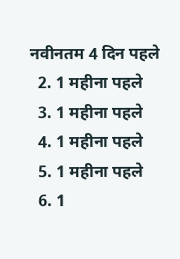नवीनतम 4 दिन पहले
  2. 1 महीना पहले
  3. 1 महीना पहले
  4. 1 महीना पहले
  5. 1 महीना पहले
  6. 1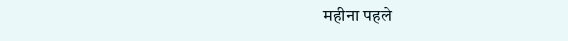महीना पहले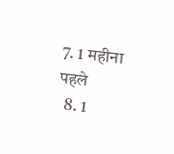7. 1 महीना पहले
  8. 1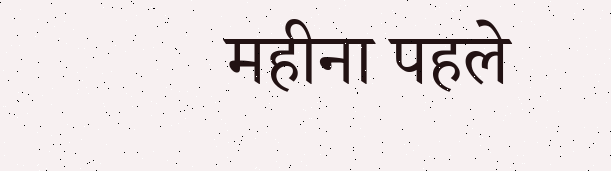महीना पहले